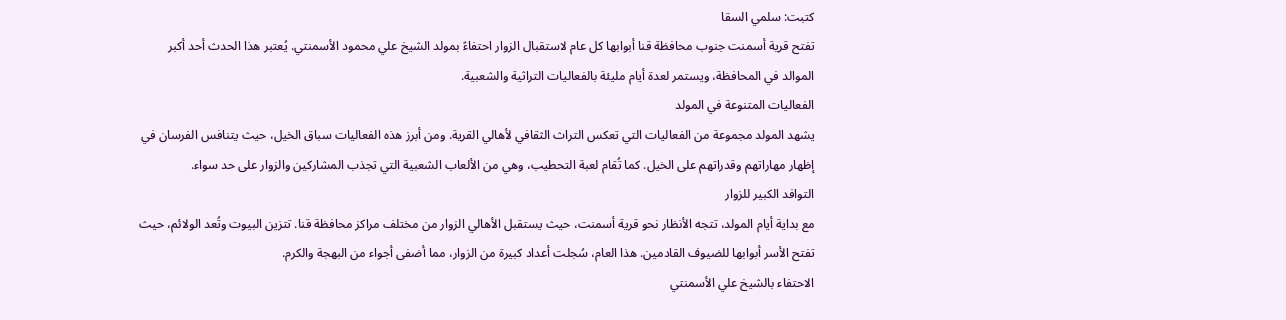كتبت: سلمي السقا
تفتح قرية أسمنت جنوب محافظة قنا أبوابها كل عام لاستقبال الزوار احتفاءً بمولد الشيخ علي محمود الأسمنتي. يُعتبر هذا الحدث أحد أكبر الموالد في المحافظة، ويستمر لعدة أيام مليئة بالفعاليات التراثية والشعبية.
الفعاليات المتنوعة في المولد
يشهد المولد مجموعة من الفعاليات التي تعكس التراث الثقافي لأهالي القرية. ومن أبرز هذه الفعاليات سباق الخيل، حيث يتنافس الفرسان في إظهار مهاراتهم وقدراتهم على الخيل. كما تُقام لعبة التحطيب، وهي من الألعاب الشعبية التي تجذب المشاركين والزوار على حد سواء.
التوافد الكبير للزوار
مع بداية أيام المولد، تتجه الأنظار نحو قرية أسمنت، حيث يستقبل الأهالي الزوار من مختلف مراكز محافظة قنا. تتزين البيوت وتُعد الولائم، حيث تفتح الأسر أبوابها للضيوف القادمين. هذا العام، سُجلت أعداد كبيرة من الزوار، مما أضفى أجواء من البهجة والكرم.
الاحتفاء بالشيخ علي الأسمنتي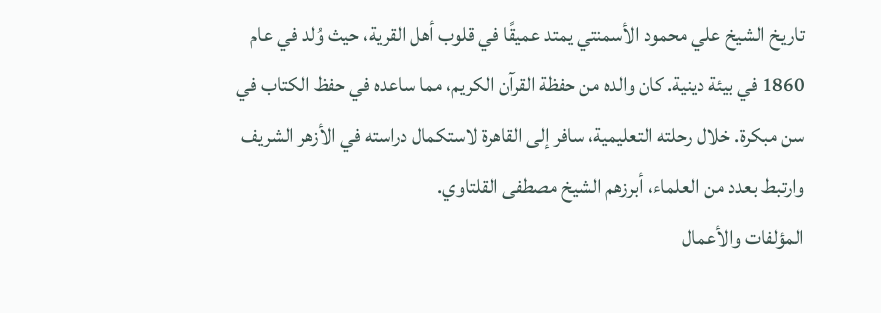تاريخ الشيخ علي محمود الأسمنتي يمتد عميقًا في قلوب أهل القرية، حيث وُلد في عام 1860 في بيئة دينية. كان والده من حفظة القرآن الكريم، مما ساعده في حفظ الكتاب في سن مبكرة. خلال رحلته التعليمية، سافر إلى القاهرة لاستكمال دراسته في الأزهر الشريف وارتبط بعدد من العلماء، أبرزهم الشيخ مصطفى القلتاوي.
المؤلفات والأعمال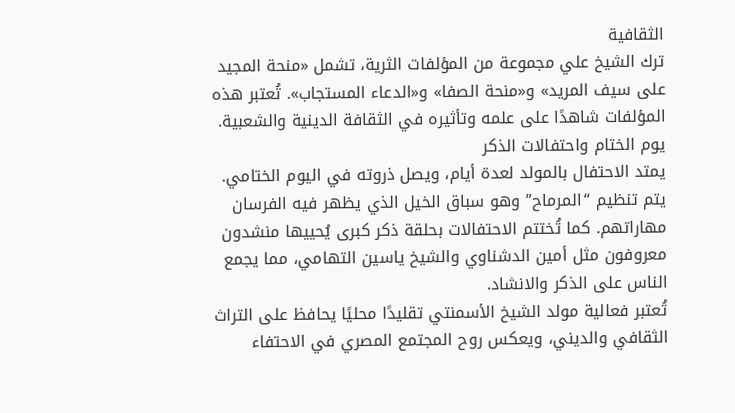الثقافية
ترك الشيخ علي مجموعة من المؤلفات الثرية، تشمل «منحة المجيد على سيف المريد» و«منحة الصفا» و«الدعاء المستجاب». تُعتبر هذه المؤلفات شاهدًا على علمه وتأثيره في الثقافة الدينية والشعبية.
يوم الختام واحتفالات الذكر
يمتد الاحتفال بالمولد لعدة أيام، ويصل ذروته في اليوم الختامي. يتم تنظيم “المرماح” وهو سباق الخيل الذي يظهر فيه الفرسان مهاراتهم. كما تُختتم الاحتفالات بحلقة ذكر كبرى يُحييها منشدون معروفون مثل أمين الدشناوي والشيخ ياسين التهامي، مما يجمع الناس على الذكر والانشاد.
تُعتبر فعالية مولد الشيخ الأسمنتي تقليدًا محليًا يحافظ على التراث الثقافي والديني، ويعكس روح المجتمع المصري في الاحتفاء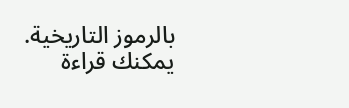بالرموز التاريخية.
يمكنك قراءة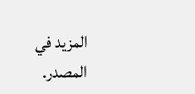المزيد في المصدر.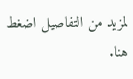لمزيد من التفاصيل اضغط هنا.